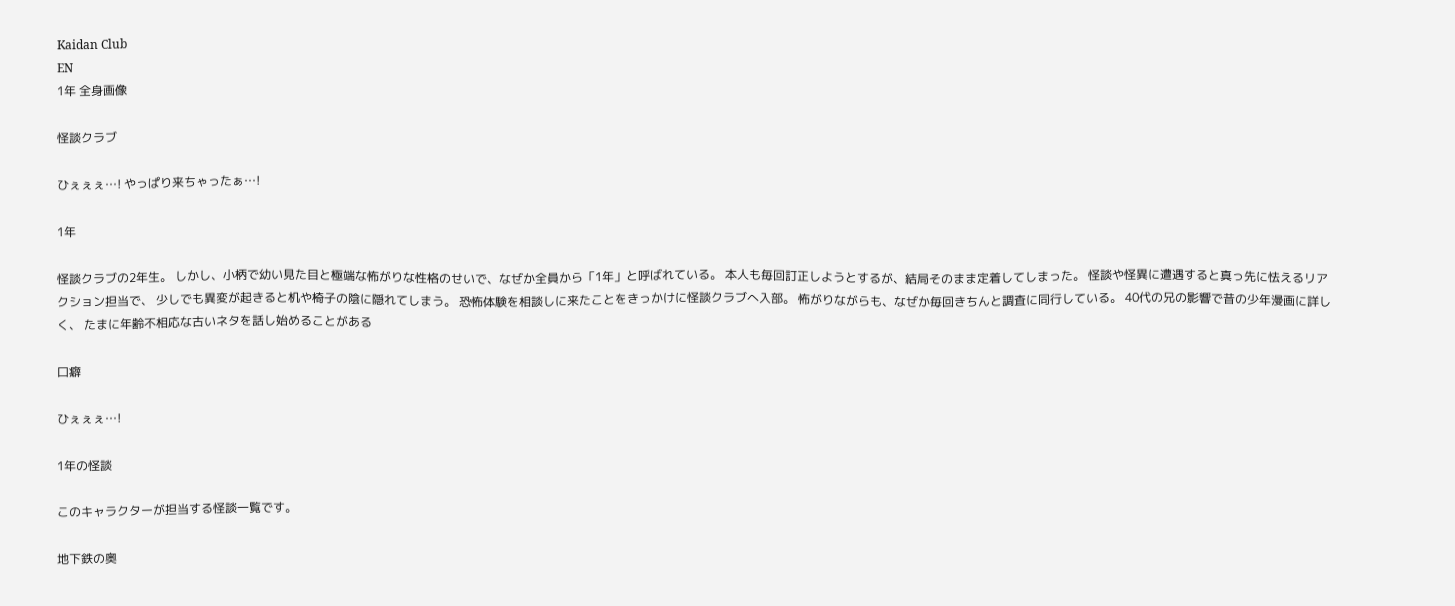Kaidan Club
EN
1年 全身画像

怪談クラブ

ひぇぇぇ…! やっぱり来ちゃったぁ…!

1年

怪談クラブの2年生。 しかし、小柄で幼い見た目と極端な怖がりな性格のせいで、なぜか全員から「1年」と呼ばれている。 本人も毎回訂正しようとするが、結局そのまま定着してしまった。 怪談や怪異に遭遇すると真っ先に怯えるリアクション担当で、 少しでも異変が起きると机や椅子の陰に隠れてしまう。 恐怖体験を相談しに来たことをきっかけに怪談クラブへ入部。 怖がりながらも、なぜか毎回きちんと調査に同行している。 40代の兄の影響で昔の少年漫画に詳しく、 たまに年齢不相応な古いネタを話し始めることがある

口癖

ひぇぇぇ…!

1年の怪談

このキャラクターが担当する怪談一覧です。

地下鉄の奥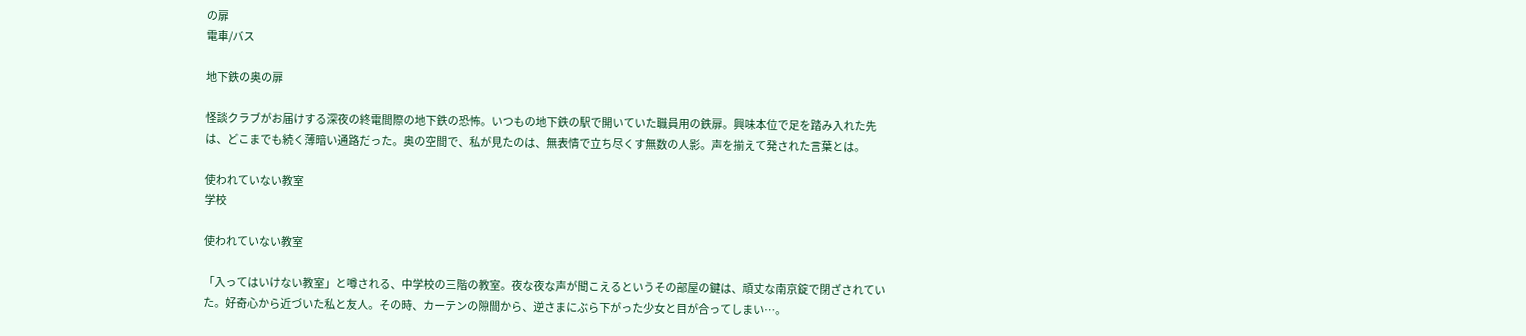の扉
電車/バス

地下鉄の奥の扉

怪談クラブがお届けする深夜の終電間際の地下鉄の恐怖。いつもの地下鉄の駅で開いていた職員用の鉄扉。興味本位で足を踏み入れた先は、どこまでも続く薄暗い通路だった。奥の空間で、私が見たのは、無表情で立ち尽くす無数の人影。声を揃えて発された言葉とは。

使われていない教室
学校

使われていない教室

「入ってはいけない教室」と噂される、中学校の三階の教室。夜な夜な声が聞こえるというその部屋の鍵は、頑丈な南京錠で閉ざされていた。好奇心から近づいた私と友人。その時、カーテンの隙間から、逆さまにぶら下がった少女と目が合ってしまい…。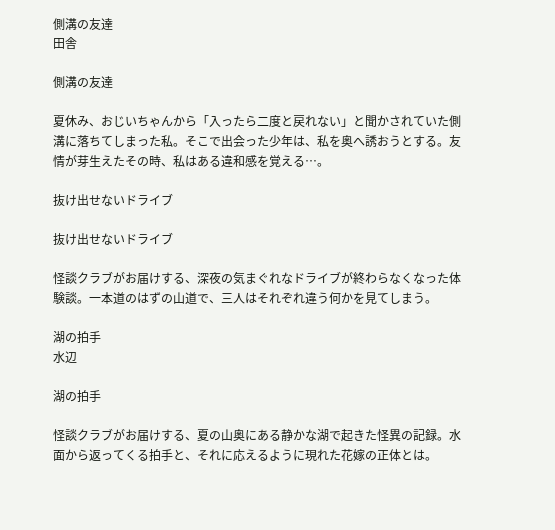側溝の友達
田舎

側溝の友達

夏休み、おじいちゃんから「入ったら二度と戻れない」と聞かされていた側溝に落ちてしまった私。そこで出会った少年は、私を奥へ誘おうとする。友情が芽生えたその時、私はある違和感を覚える…。

抜け出せないドライブ

抜け出せないドライブ

怪談クラブがお届けする、深夜の気まぐれなドライブが終わらなくなった体験談。一本道のはずの山道で、三人はそれぞれ違う何かを見てしまう。

湖の拍手
水辺

湖の拍手

怪談クラブがお届けする、夏の山奥にある静かな湖で起きた怪異の記録。水面から返ってくる拍手と、それに応えるように現れた花嫁の正体とは。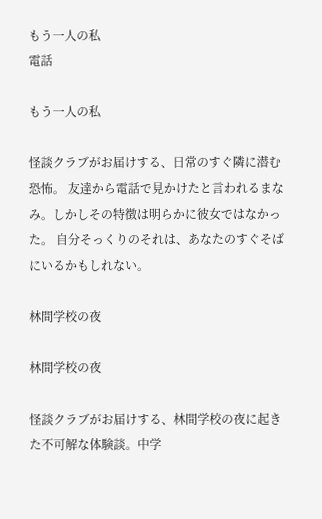もう一人の私
電話

もう一人の私

怪談クラブがお届けする、日常のすぐ隣に潜む恐怖。 友達から電話で見かけたと言われるまなみ。しかしその特徴は明らかに彼女ではなかった。 自分そっくりのそれは、あなたのすぐそばにいるかもしれない。

林間学校の夜

林間学校の夜

怪談クラブがお届けする、林間学校の夜に起きた不可解な体験談。中学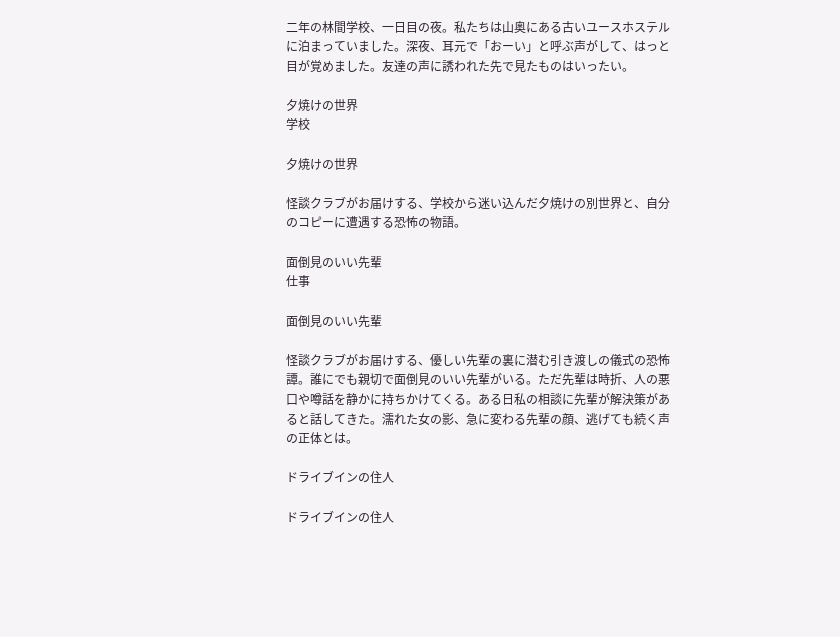二年の林間学校、一日目の夜。私たちは山奥にある古いユースホステルに泊まっていました。深夜、耳元で「おーい」と呼ぶ声がして、はっと目が覚めました。友達の声に誘われた先で見たものはいったい。

夕焼けの世界
学校

夕焼けの世界

怪談クラブがお届けする、学校から迷い込んだ夕焼けの別世界と、自分のコピーに遭遇する恐怖の物語。

面倒見のいい先輩
仕事

面倒見のいい先輩

怪談クラブがお届けする、優しい先輩の裏に潜む引き渡しの儀式の恐怖譚。誰にでも親切で面倒見のいい先輩がいる。ただ先輩は時折、人の悪口や噂話を静かに持ちかけてくる。ある日私の相談に先輩が解決策があると話してきた。濡れた女の影、急に変わる先輩の顔、逃げても続く声の正体とは。

ドライブインの住人

ドライブインの住人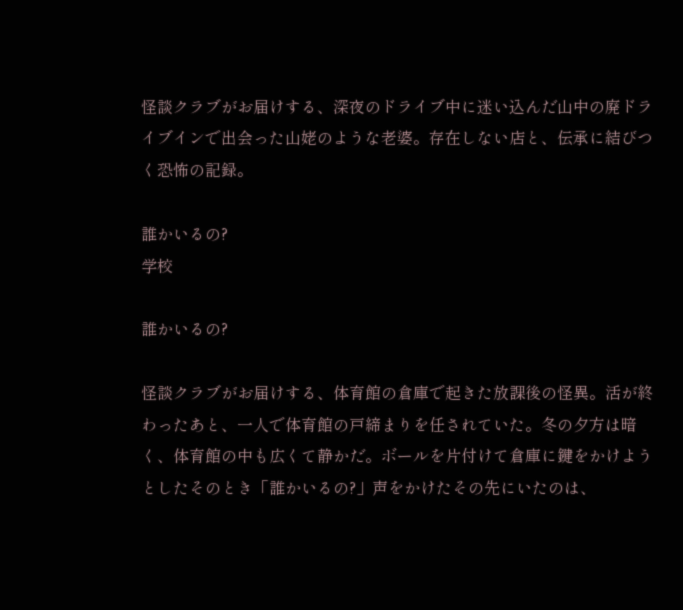怪談クラブがお届けする、深夜のドライブ中に迷い込んだ山中の廃ドライブインで出会った山姥のような老婆。存在しない店と、伝承に結びつく恐怖の記録。

誰かいるの?
学校

誰かいるの?

怪談クラブがお届けする、体育館の倉庫で起きた放課後の怪異。活が終わったあと、一人で体育館の戸締まりを任されていた。冬の夕方は暗く、体育館の中も広くて静かだ。ボールを片付けて倉庫に鍵をかけようとしたそのとき「誰かいるの?」声をかけたその先にいたのは、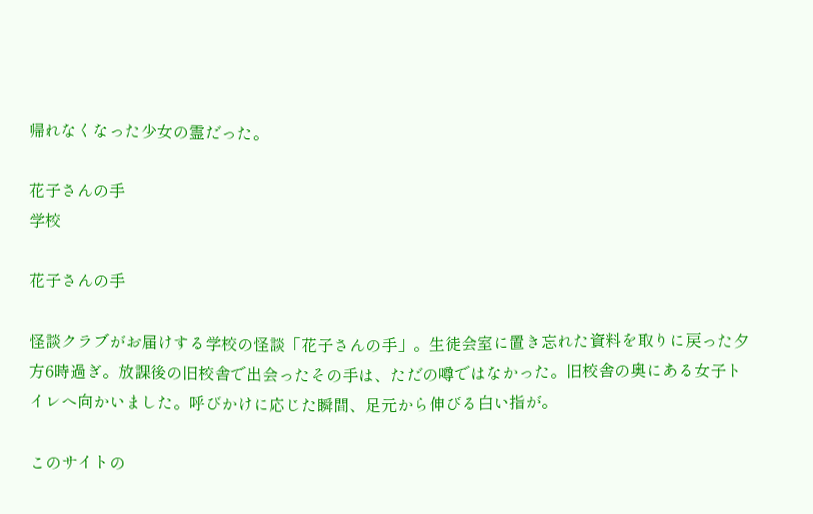帰れなくなった少女の霊だった。

花子さんの手
学校

花子さんの手

怪談クラブがお届けする学校の怪談「花子さんの手」。生徒会室に置き忘れた資料を取りに戻った夕方6時過ぎ。放課後の旧校舎で出会ったその手は、ただの噂ではなかった。旧校舎の奥にある女子トイレへ向かいました。呼びかけに応じた瞬間、足元から伸びる白い指が。

このサイトの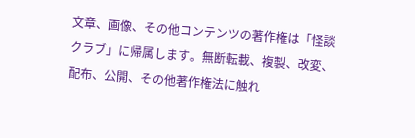文章、画像、その他コンテンツの著作権は「怪談クラブ」に帰属します。無断転載、複製、改変、配布、公開、その他著作権法に触れ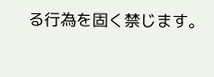る行為を固く禁じます。